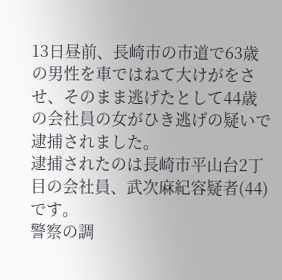13日昼前、長崎市の市道で63歳の男性を車ではねて大けがをさせ、そのまま逃げたとして44歳の会社員の女がひき逃げの疑いで逮捕されました。
逮捕されたのは長崎市平山台2丁目の会社員、武次麻紀容疑者(44)です。
警察の調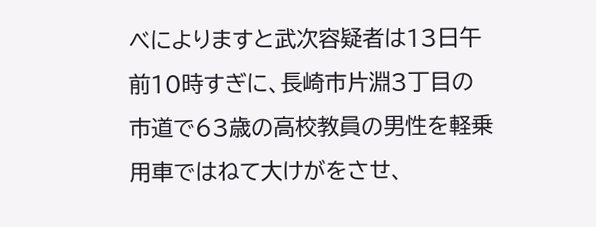べによりますと武次容疑者は13日午前10時すぎに、長崎市片淵3丁目の市道で63歳の高校教員の男性を軽乗用車ではねて大けがをさせ、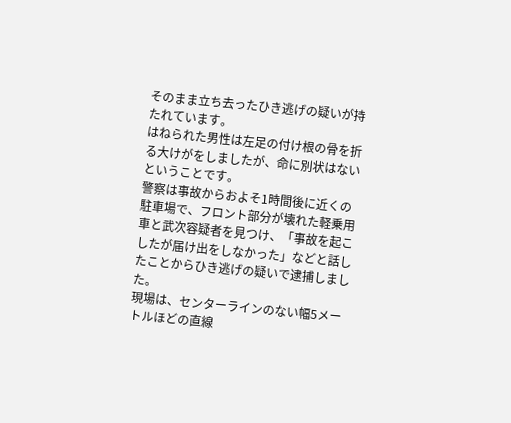そのまま立ち去ったひき逃げの疑いが持たれています。
はねられた男性は左足の付け根の骨を折る大けがをしましたが、命に別状はないということです。
警察は事故からおよそ1時間後に近くの駐車場で、フロント部分が壊れた軽乗用車と武次容疑者を見つけ、「事故を起こしたが届け出をしなかった」などと話したことからひき逃げの疑いで逮捕しました。
現場は、センターラインのない幅5メートルほどの直線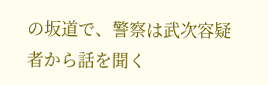の坂道で、警察は武次容疑者から話を聞く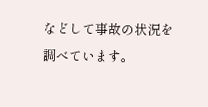などして事故の状況を調べています。